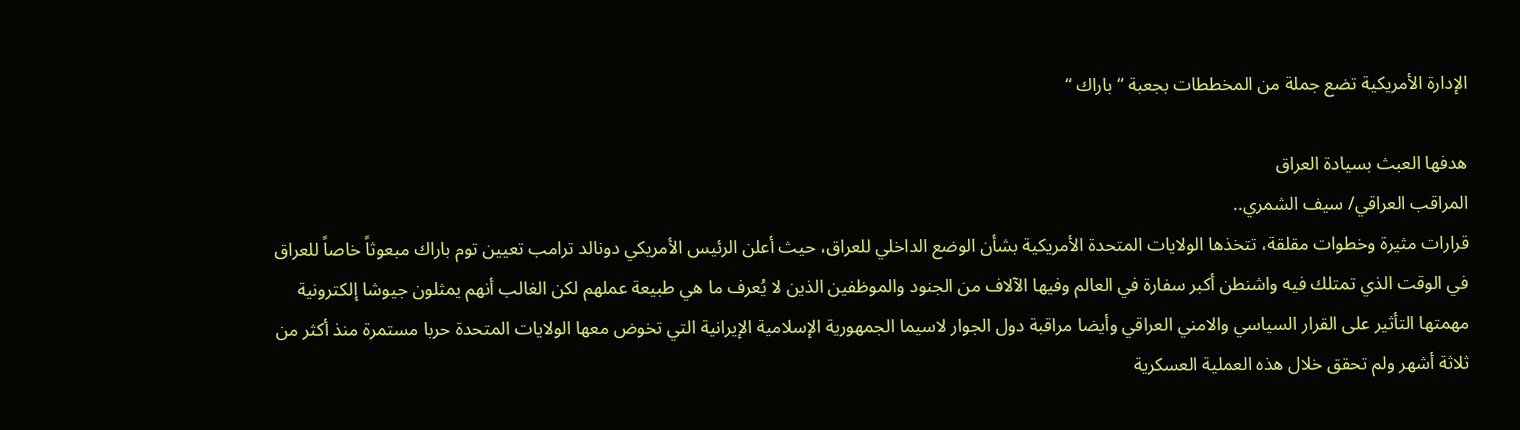الإدارة الأمريكية تضع جملة من المخططات بجعبة “باراك “

هدفها العبث بسيادة العراق
المراقب العراقي/ سيف الشمري..
قرارات مثيرة وخطوات مقلقة، تتخذها الولايات المتحدة الأمريكية بشأن الوضع الداخلي للعراق، حيث أعلن الرئيس الأمريكي دونالد ترامب تعيين توم باراك مبعوثاً خاصاً للعراق في الوقت الذي تمتلك فيه واشنطن أكبر سفارة في العالم وفيها الآلاف من الجنود والموظفين الذين لا يُعرف ما هي طبيعة عملهم لكن الغالب أنهم يمثلون جيوشا إلكترونية مهمتها التأثير على القرار السياسي والامني العراقي وأيضا مراقبة دول الجوار لاسيما الجمهورية الإسلامية الإيرانية التي تخوض معها الولايات المتحدة حربا مستمرة منذ أكثر من ثلاثة أشهر ولم تحقق خلال هذه العملية العسكرية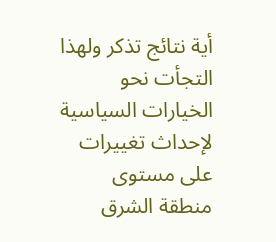أية نتائج تذكر ولهذا التجأت نحو الخيارات السياسية لإحداث تغييرات على مستوى منطقة الشرق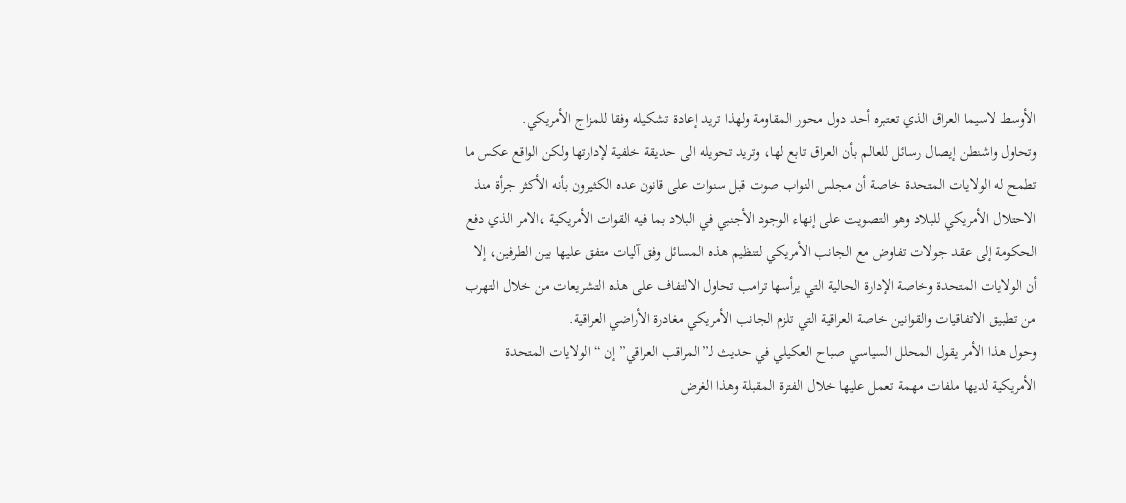الأوسط لاسيما العراق الذي تعتبره أحد دول محور المقاومة ولهذا تريد إعادة تشكيله وفقا للمزاج الأمريكي.
وتحاول واشنطن إيصال رسائل للعالم بأن العراق تابع لها، وتريد تحويله الى حديقة خلفية لإدارتها ولكن الواقع عكس ما تطمح له الولايات المتحدة خاصة أن مجلس النواب صوت قبل سنوات على قانون عده الكثيرون بأنه الأكثر جرأة منذ الاحتلال الأمريكي للبلاد وهو التصويت على إنهاء الوجود الأجنبي في البلاد بما فيه القوات الأمريكية ،الامر الذي دفع الحكومة إلى عقد جولات تفاوض مع الجانب الأمريكي لتنظيم هذه المسائل وفق آليات متفق عليها بين الطرفين، إلا أن الولايات المتحدة وخاصة الإدارة الحالية التي يرأسها ترامب تحاول الالتفاف على هذه التشريعات من خلال التهرب من تطبيق الاتفاقيات والقوانين خاصة العراقية التي تلزم الجانب الأمريكي مغادرة الأراضي العراقية.
وحول هذا الأمر يقول المحلل السياسي صباح العكيلي في حديث لـ”المراقب العراقي” إن “الولايات المتحدة الأمريكية لديها ملفات مهمة تعمل عليها خلال الفترة المقبلة وهذا الغرض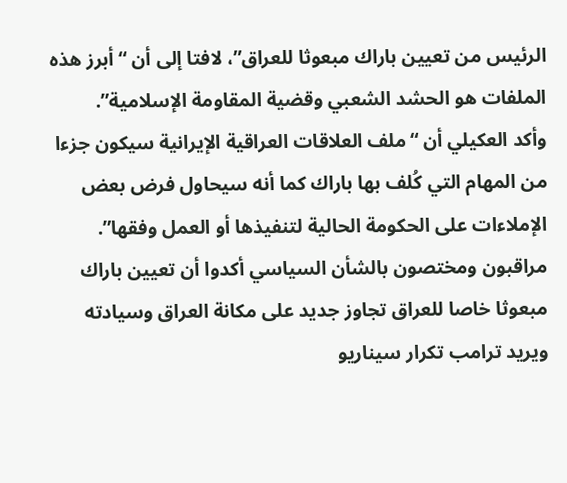الرئيس من تعيين باراك مبعوثا للعراق”، لافتا إلى أن “أبرز هذه الملفات هو الحشد الشعبي وقضية المقاومة الإسلامية”.
وأكد العكيلي أن “ملف العلاقات العراقية الإيرانية سيكون جزءا من المهام التي كُلف بها باراك كما أنه سيحاول فرض بعض الإملاءات على الحكومة الحالية لتنفيذها أو العمل وفقها”.
مراقبون ومختصون بالشأن السياسي أكدوا أن تعيين باراك مبعوثا خاصا للعراق تجاوز جديد على مكانة العراق وسيادته ويريد ترامب تكرار سيناريو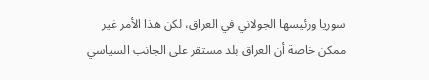سوريا ورئيسها الجولاني في العراق، لكن هذا الأمر غير ممكن خاصة أن العراق بلد مستقر على الجانب السياسي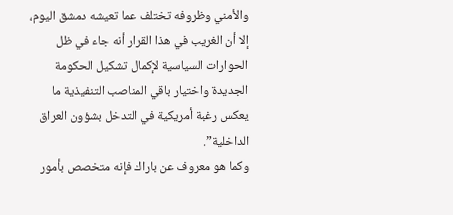والأمني وظروفه تختلف عما تعيشه دمشق اليوم، إلا أن الغريب في هذا القرار أنه جاء في ظل الحوارات السياسية لإكمال تشكيل الحكومة الجديدة واختيار باقي المناصب التنفيذية ما يعكس رغبة أمريكية في التدخل بشؤون العراق الداخلية”.
وكما هو معروف عن باراك فإنه متخصص بأمور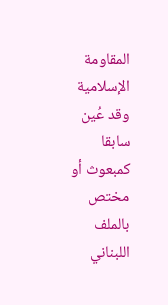المقاومة الإسلامية وقد عُين سابقا كمبعوث أو مختص بالملف اللبناني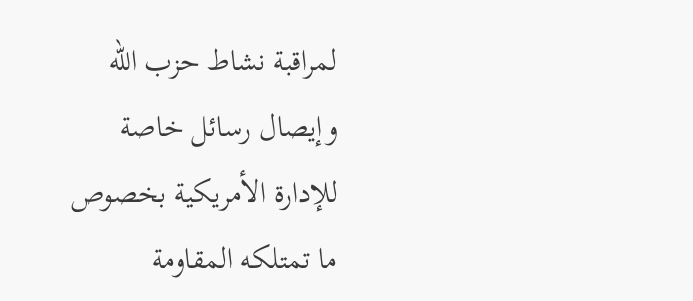لمراقبة نشاط حزب الله وإيصال رسائل خاصة للإدارة الأمريكية بخصوص ما تمتلكه المقاومة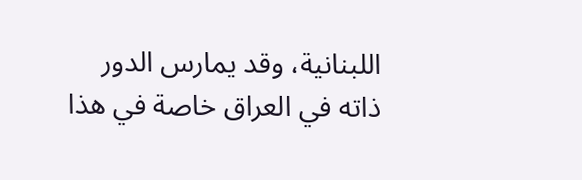اللبنانية، وقد يمارس الدور ذاته في العراق خاصة في هذا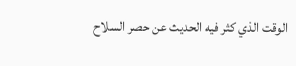الوقت الذي كثر فيه الحديث عن حصر السلاح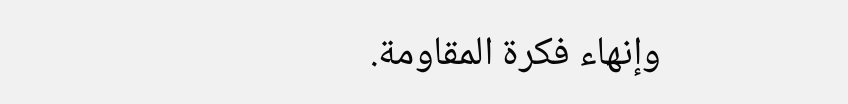وإنهاء فكرة المقاومة.